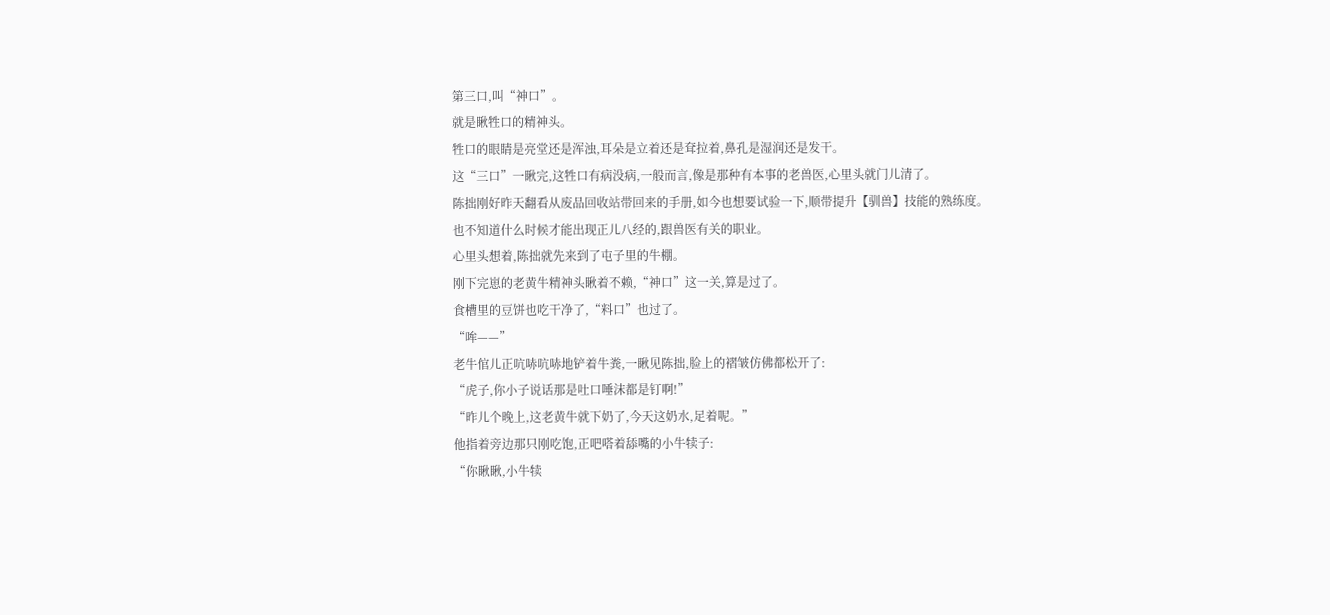第三口,叫“神口”。
就是瞅牲口的精神头。
牲口的眼睛是亮堂还是浑浊,耳朵是立着还是耷拉着,鼻孔是湿润还是发干。
这“三口”一瞅完,这牲口有病没病,一般而言,像是那种有本事的老兽医,心里头就门儿清了。
陈拙刚好昨天翻看从废品回收站带回来的手册,如今也想要试验一下,顺带提升【驯兽】技能的熟练度。
也不知道什么时候才能出现正儿八经的,跟兽医有关的职业。
心里头想着,陈拙就先来到了屯子里的牛棚。
刚下完崽的老黄牛精神头瞅着不赖,“神口”这一关,算是过了。
食槽里的豆饼也吃干净了,“料口”也过了。
“哞——”
老牛倌儿正吭哧吭哧地铲着牛粪,一瞅见陈拙,脸上的褶皱仿佛都松开了:
“虎子,你小子说话那是吐口唾沫都是钉啊!”
“昨儿个晚上,这老黄牛就下奶了,今天这奶水,足着呢。”
他指着旁边那只刚吃饱,正吧嗒着舔嘴的小牛犊子:
“你瞅瞅,小牛犊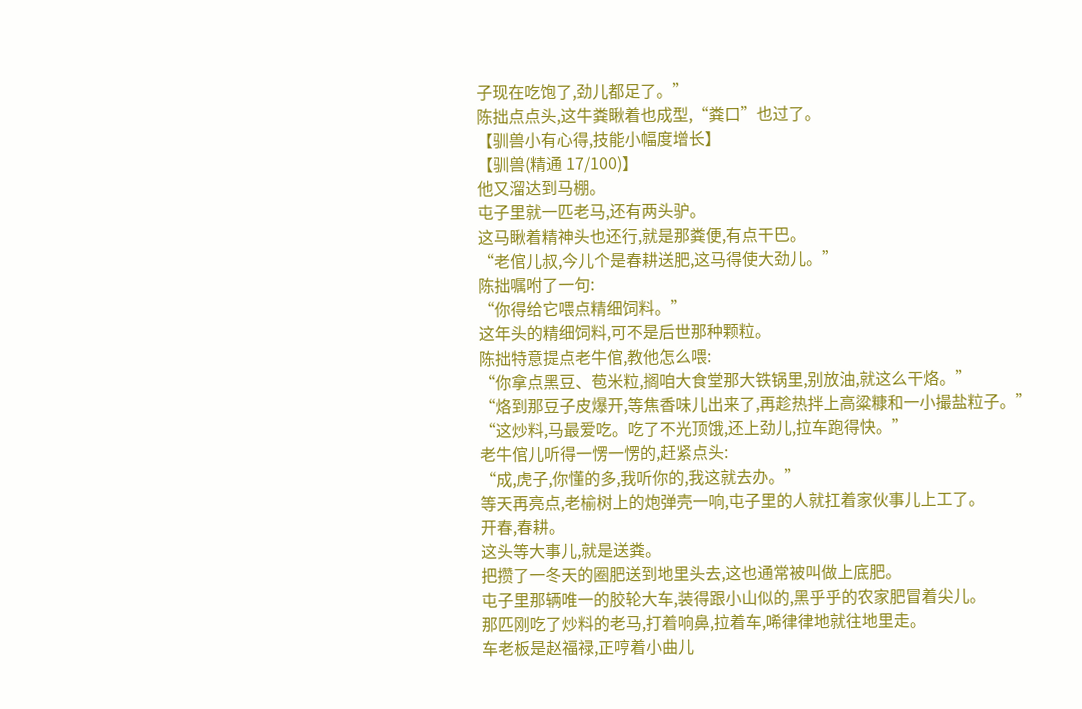子现在吃饱了,劲儿都足了。”
陈拙点点头,这牛粪瞅着也成型,“粪口”也过了。
【驯兽小有心得,技能小幅度增长】
【驯兽(精通 17/100)】
他又溜达到马棚。
屯子里就一匹老马,还有两头驴。
这马瞅着精神头也还行,就是那粪便,有点干巴。
“老倌儿叔,今儿个是春耕送肥,这马得使大劲儿。”
陈拙嘱咐了一句:
“你得给它喂点精细饲料。”
这年头的精细饲料,可不是后世那种颗粒。
陈拙特意提点老牛倌,教他怎么喂:
“你拿点黑豆、苞米粒,搁咱大食堂那大铁锅里,别放油,就这么干烙。”
“烙到那豆子皮爆开,等焦香味儿出来了,再趁热拌上高粱糠和一小撮盐粒子。”
“这炒料,马最爱吃。吃了不光顶饿,还上劲儿,拉车跑得快。”
老牛倌儿听得一愣一愣的,赶紧点头:
“成,虎子,你懂的多,我听你的,我这就去办。”
等天再亮点,老榆树上的炮弹壳一响,屯子里的人就扛着家伙事儿上工了。
开春,春耕。
这头等大事儿,就是送粪。
把攒了一冬天的圈肥送到地里头去,这也通常被叫做上底肥。
屯子里那辆唯一的胶轮大车,装得跟小山似的,黑乎乎的农家肥冒着尖儿。
那匹刚吃了炒料的老马,打着响鼻,拉着车,唏律律地就往地里走。
车老板是赵福禄,正哼着小曲儿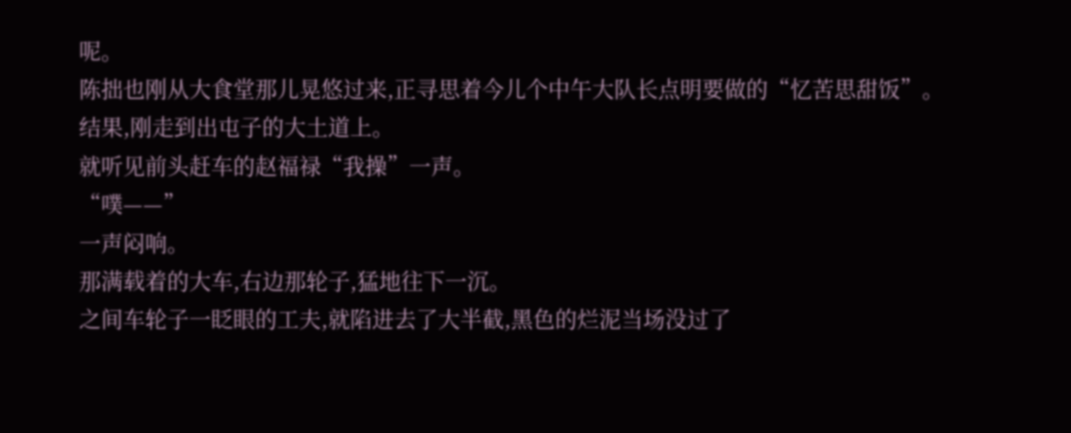呢。
陈拙也刚从大食堂那儿晃悠过来,正寻思着今儿个中午大队长点明要做的“忆苦思甜饭”。
结果,刚走到出屯子的大土道上。
就听见前头赶车的赵福禄“我操”一声。
“噗——”
一声闷响。
那满载着的大车,右边那轮子,猛地往下一沉。
之间车轮子一眨眼的工夫,就陷进去了大半截,黑色的烂泥当场没过了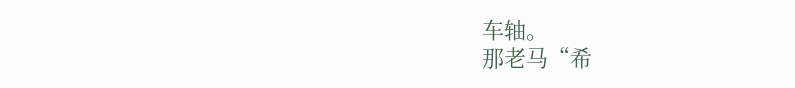车轴。
那老马“希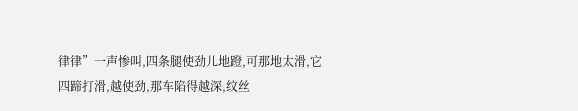律律”一声惨叫,四条腿使劲儿地蹬,可那地太滑,它四蹄打滑,越使劲,那车陷得越深,纹丝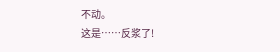不动。
这是……反浆了!